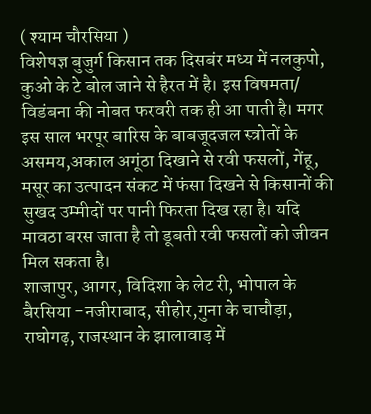( श्याम चौरसिया )
विशेषज्ञ बुजुर्ग किसान तक दिसबंर मध्य में नलकुपो, कुओ के टे बोल जाने से हैरत में है। इस विषमता/ विडंबना की नोबत फरवरी तक ही आ पाती है। मगर इस साल भरपूर बारिस के बाबजूदजल स्त्रोतों के असमय,अकाल अगूंठा दिखाने से रवी फसलों, गेंहू, मसूर का उत्पादन संकट में फंसा दिखने से किसानों की सुखद उम्मीदों पर पानी फिरता दिख रहा है। यदि मावठा बरस जाता है तो डूबती रवी फसलों को जीवन मिल सकता है।
शाजापुर, आगर, विदिशा के लेट री, भोपाल के बैरसिया -नजीराबाद, सीहोर,गुना के चाचौड़ा, राघोगढ़, राजस्थान के झालावाड़ में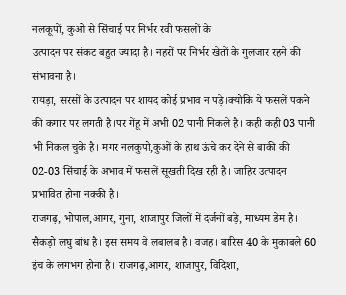नलकूपों, कुओ से सिंचाई पर निर्भर रवी फसलों के
उत्पादन पर संकट बहुत ज्यादा है। नहरों पर निर्भर खेतों के गुलजार रहने की संभावना है।
रायड़ा, सरसों के उत्पादन पर शायद कोई प्रभाव न पड़े।क्योकि ये फसलें पकने की कगार पर लगती है।पर गेंहू में अभी 02 पानी निकले है। कही कही 03 पानी भी निकल चुके है। मगर नलकुपो,कुओं के हाथ ऊंचे कर देने से बाकी की 02-03 सिंचाई के अभाव में फसलें सूखती दिख रही है। जाहिर उत्पादन प्रभावित होना नक्की है।
राजगढ़, भोपाल,आगर, गुना, शाजापुर जिलों में दर्जनों बड़े, माध्यम डेम है। सैकड़ो लघु बांध है। इस समय वे लबालब है। वजह। बारिस 40 के मुकाबले 60 इंच के लगभग होना है। राजगढ़,आगर, शाजापुर, विदिशा,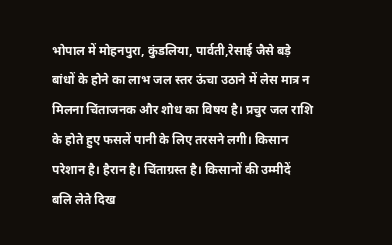भोपाल में मोहनपुरा, कुंडलिया, पार्वती,रेसाई जैसे बड़े बांधों के होने का लाभ जल स्तर ऊंचा उठाने में लेस मात्र न मिलना चिंताजनक और शोध का विषय है। प्रचुर जल राशि के होते हुए फसलें पानी के लिए तरसने लगी। किसान परेशान है। हैरान है। चिंताग्रस्त है। किसानों की उम्मीदें बलि लेते दिख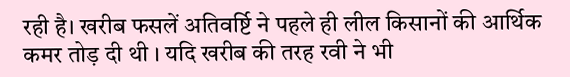रही है। खरीब फसलें अतिवर्ष्टि ने पहले ही लील किसानों की आर्थिक कमर तोड़ दी थी । यदि खरीब की तरह रवी ने भी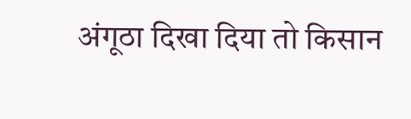अंगूठा दिखा दिया तो किसान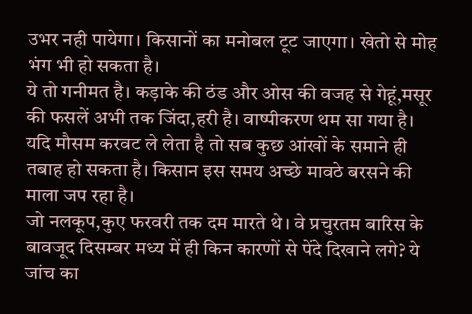उभर नही पायेगा। किसानों का मनोबल टूट जाएगा। खेतो से मोह भंग भी हो सकता है।
ये तो गनीमत है। कड़ाके की ठंड और ओस की वजह से गेहूं,मसूर की फसलें अभी तक जिंदा,हरी है। वाष्पीकरण थम सा गया है। यदि मौसम करवट ले लेता है तो सब कुछ आंखों के समाने ही तबाह हो सकता है। किसान इस समय अच्छे मावठे बरसने की माला जप रहा है।
जो नलकूप,कुए फरवरी तक दम मारते थे। वे प्रचुरतम बारिस के बावजूद दिसम्बर मध्य में ही किन कारणों से पेंदे दिखाने लगे? ये जांच का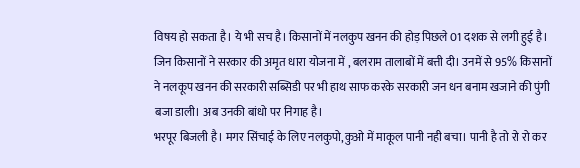विषय हो सकता है। ये भी सच है। किसानों में नलकुप खनन की होड़ पिछले 01 दशक से लगी हुई है। जिन किसानों ने सरकार की अमृत धारा योजना में , बलराम तालाबों में बत्ती दी। उनमें से 95% किसानों ने नलकूप खनन की सरकारी सब्सिडी पर भी हाथ साफ करके सरकारी जन धन बनाम खजाने की पुंगी बजा डाली। अब उनकी बांधो पर निगाह है।
भरपूर बिजली है। मगर सिंचाई के लिए नलकुपो,कुओ में माकूल पानी नही बचा। पानी है तो रो रो कर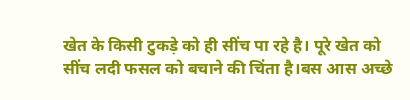खेत के किसी टुकड़े को ही सींच पा रहे है। पूरे खेत को सींच लदी फसल को बचाने की चिंता है।बस आस अच्छे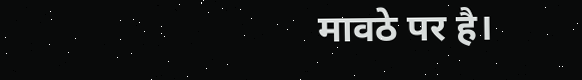मावठे पर है।